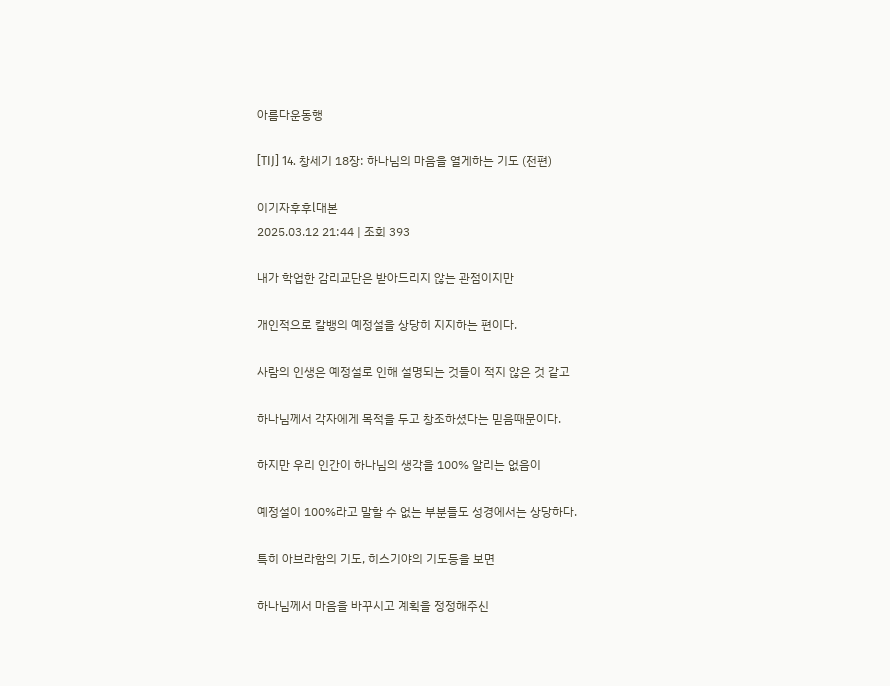아름다운동행

[TIJ] 14. 창세기 18장: 하나님의 마음을 열게하는 기도 (전편)

이기자후후l대본
2025.03.12 21:44 | 조회 393

내가 학업한 감리교단은 받아드리지 않는 관점이지만

개인적으로 칼뱅의 예정설을 상당히 지지하는 편이다.

사람의 인생은 예정설로 인해 설명되는 것들이 적지 않은 것 같고

하나님께서 각자에게 목적을 두고 창조하셨다는 믿음때문이다.

하지만 우리 인간이 하나님의 생각을 100% 알리는 없음이

예정설이 100%라고 말할 수 없는 부분들도 성경에서는 상당하다.

특히 아브라함의 기도, 히스기야의 기도등을 보면

하나님께서 마음을 바꾸시고 계획을 정정해주신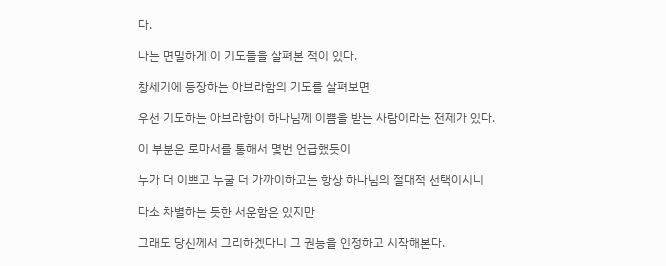다.

나는 면밀하게 이 기도들을 살펴본 적이 있다.

창세기에 등장하는 아브라함의 기도를 살펴보면

우선 기도하는 아브라함이 하나님께 이쁨을 받는 사람이라는 전제가 있다.

이 부분은 로마서를 통해서 몇번 언급했듯이

누가 더 이쁘고 누굴 더 가까이하고는 항상 하나님의 절대적 선택이시니

다소 차별하는 듯한 서운함은 있지만

그래도 당신께서 그리하겠다니 그 권능을 인정하고 시작해본다.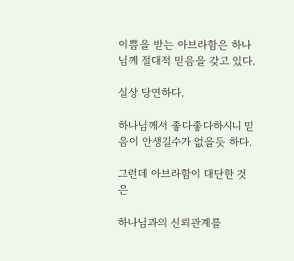이쁨을 받는 아브라함은 하나님께 절대적 믿음을 갖고 있다.

실상 당연하다.

하나님께서 좋다좋다하시니 믿음이 안생길수가 없을듯 하다.

그런데 아브라함이 대단한 것은

하나님과의 신뢰관계를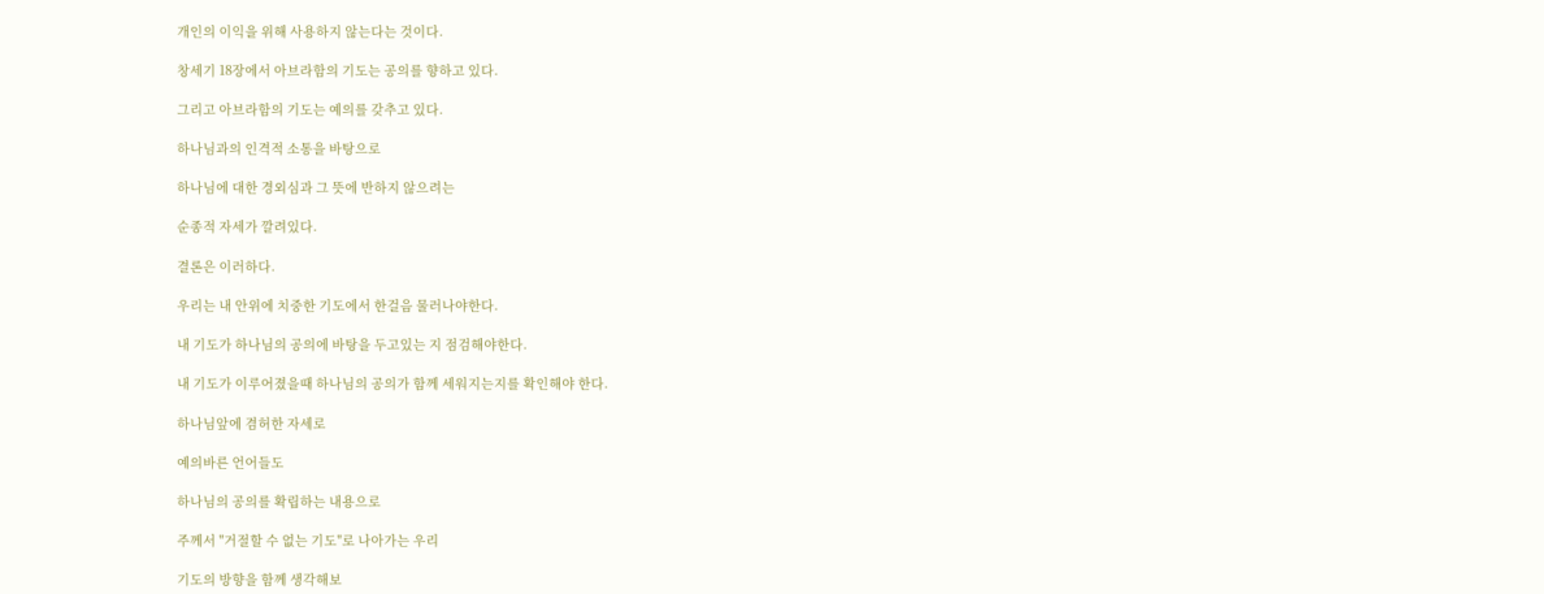개인의 이익을 위해 사용하지 않는다는 것이다.

창세기 18장에서 아브라함의 기도는 공의를 향하고 있다.

그리고 아브라함의 기도는 예의를 갖추고 있다.

하나님과의 인격적 소통을 바탕으로

하나님에 대한 경외심과 그 뜻에 반하지 않으려는

순종적 자세가 깔려있다.

결론은 이러하다.

우리는 내 안위에 치중한 기도에서 한걸음 물러나야한다.

내 기도가 하나님의 공의에 바탕을 두고있는 지 점검해야한다.

내 기도가 이루어졌을때 하나님의 공의가 함께 세워지는지를 확인해야 한다.

하나님앞에 겸허한 자세로

예의바른 언어들도

하나님의 공의를 확립하는 내용으로

주께서 "거절할 수 없는 기도"로 나아가는 우리

기도의 방향을 함께 생각해보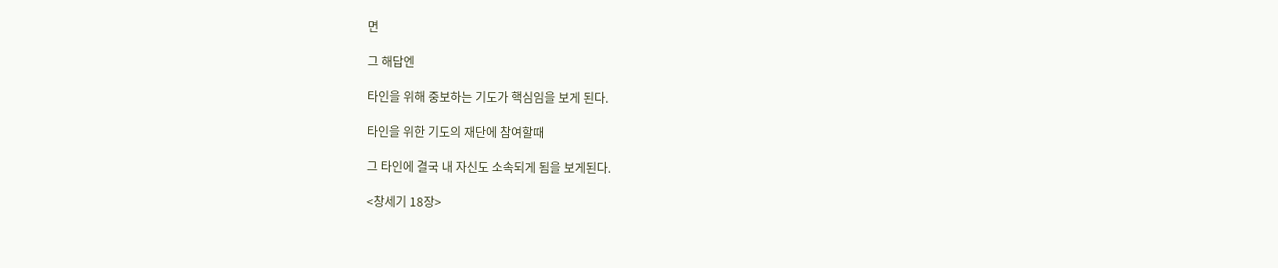면

그 해답엔

타인을 위해 중보하는 기도가 핵심임을 보게 된다.

타인을 위한 기도의 재단에 참여할때

그 타인에 결국 내 자신도 소속되게 됨을 보게된다.

<창세기 18장>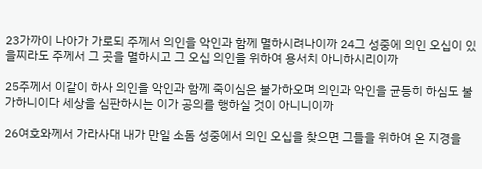23가까이 나아가 가로되 주께서 의인을 악인과 함께 멸하시려나이까 24그 성중에 의인 오십이 있을찌라도 주께서 그 곳을 멸하시고 그 오십 의인을 위하여 용서치 아니하시리이까

25주께서 이같이 하사 의인을 악인과 함께 죽이심은 불가하오며 의인과 악인을 균등히 하심도 불가하니이다 세상을 심판하시는 이가 공의를 행하실 것이 아니니이까

26여호와께서 가라사대 내가 만일 소돔 성중에서 의인 오십을 찾으면 그들을 위하여 온 지경을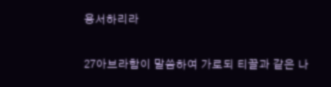용서하리라

27아브라함이 말씀하여 가로되 티끌과 같은 나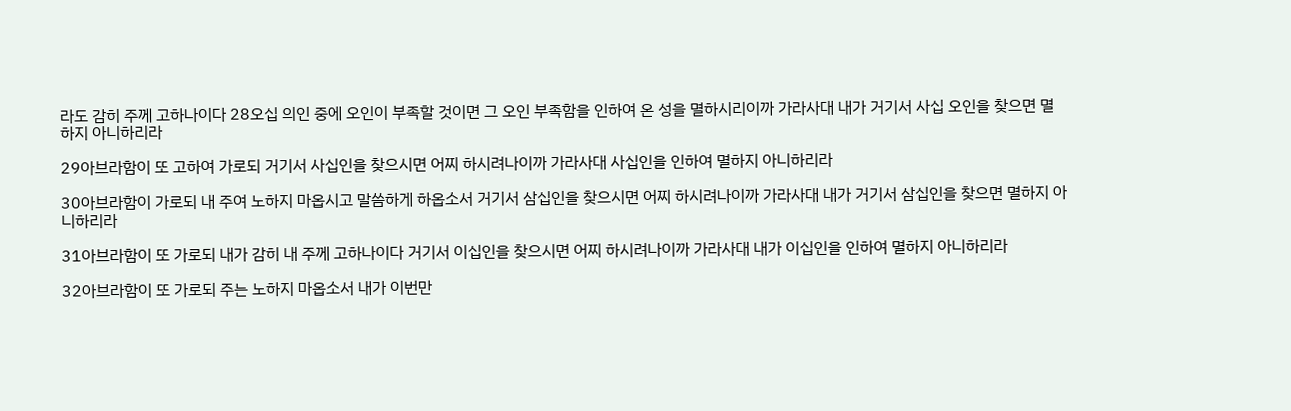라도 감히 주께 고하나이다 28오십 의인 중에 오인이 부족할 것이면 그 오인 부족함을 인하여 온 성을 멸하시리이까 가라사대 내가 거기서 사십 오인을 찾으면 멸하지 아니하리라

29아브라함이 또 고하여 가로되 거기서 사십인을 찾으시면 어찌 하시려나이까 가라사대 사십인을 인하여 멸하지 아니하리라

30아브라함이 가로되 내 주여 노하지 마옵시고 말씀하게 하옵소서 거기서 삼십인을 찾으시면 어찌 하시려나이까 가라사대 내가 거기서 삼십인을 찾으면 멸하지 아니하리라

31아브라함이 또 가로되 내가 감히 내 주께 고하나이다 거기서 이십인을 찾으시면 어찌 하시려나이까 가라사대 내가 이십인을 인하여 멸하지 아니하리라

32아브라함이 또 가로되 주는 노하지 마옵소서 내가 이번만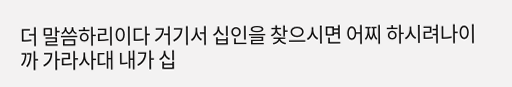더 말씀하리이다 거기서 십인을 찾으시면 어찌 하시려나이까 가라사대 내가 십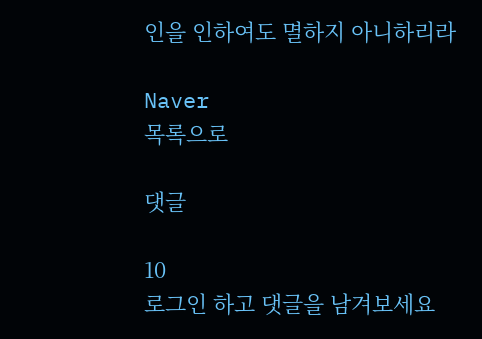인을 인하여도 멸하지 아니하리라

Naver
목록으로

댓글

10
로그인 하고 댓글을 남겨보세요